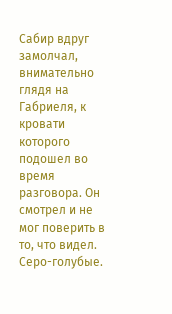Сабир вдруг замолчал, внимательно глядя на Габриеля, к кровати которого подошел во время разговора. Он смотрел и не мог поверить в то, что видел. Серо-голубые.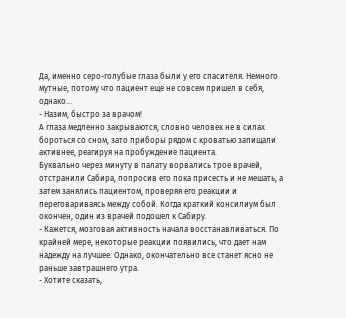Да, именно серо-голубые глаза были у его спасителя. Немного мутные, потому что пациент еще не совсем пришел в себя, однако…
- Назим, быстро за врачом!
А глаза медленно закрываются, словно человек не в силах бороться со сном, зато приборы рядом с кроватью запищали активнее, реагируя на пробуждение пациента.
Буквально через минуту в палату ворвались трое врачей, отстранили Сабира, попросив его пока присесть и не мешать, а затем занялись пациентом, проверяя его реакции и переговариваясь между собой. Когда краткий консилиум был окончен, один из врачей подошел к Сабиру.
- Кажется, мозговая активность начала восстанавливаться. По крайней мере, некоторые реакции появились, что дает нам надежду на лучшее. Однако, окончательно все станет ясно не раньше завтрашнего утра.
- Хотите сказать,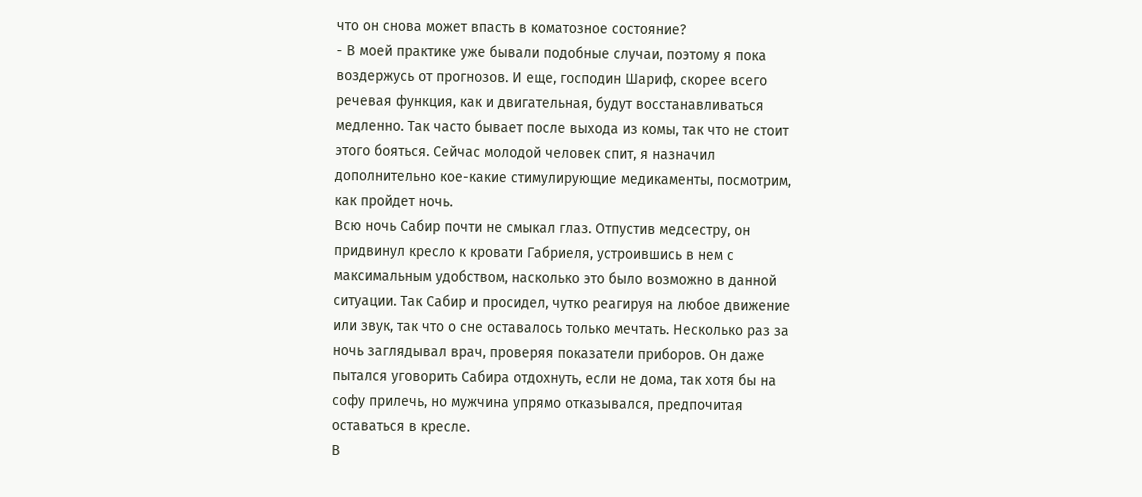что он снова может впасть в коматозное состояние?
- В моей практике уже бывали подобные случаи, поэтому я пока воздержусь от прогнозов. И еще, господин Шариф, скорее всего речевая функция, как и двигательная, будут восстанавливаться медленно. Так часто бывает после выхода из комы, так что не стоит этого бояться. Сейчас молодой человек спит, я назначил дополнительно кое-какие стимулирующие медикаменты, посмотрим, как пройдет ночь.
Всю ночь Сабир почти не смыкал глаз. Отпустив медсестру, он придвинул кресло к кровати Габриеля, устроившись в нем с максимальным удобством, насколько это было возможно в данной ситуации. Так Сабир и просидел, чутко реагируя на любое движение или звук, так что о сне оставалось только мечтать. Несколько раз за ночь заглядывал врач, проверяя показатели приборов. Он даже пытался уговорить Сабира отдохнуть, если не дома, так хотя бы на софу прилечь, но мужчина упрямо отказывался, предпочитая оставаться в кресле.
В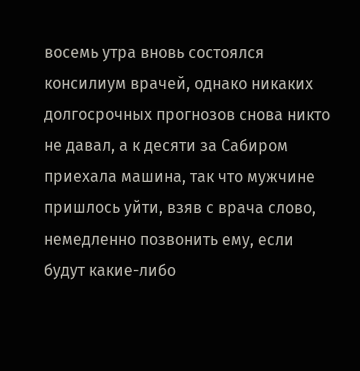восемь утра вновь состоялся консилиум врачей, однако никаких долгосрочных прогнозов снова никто не давал, а к десяти за Сабиром приехала машина, так что мужчине пришлось уйти, взяв с врача слово, немедленно позвонить ему, если будут какие-либо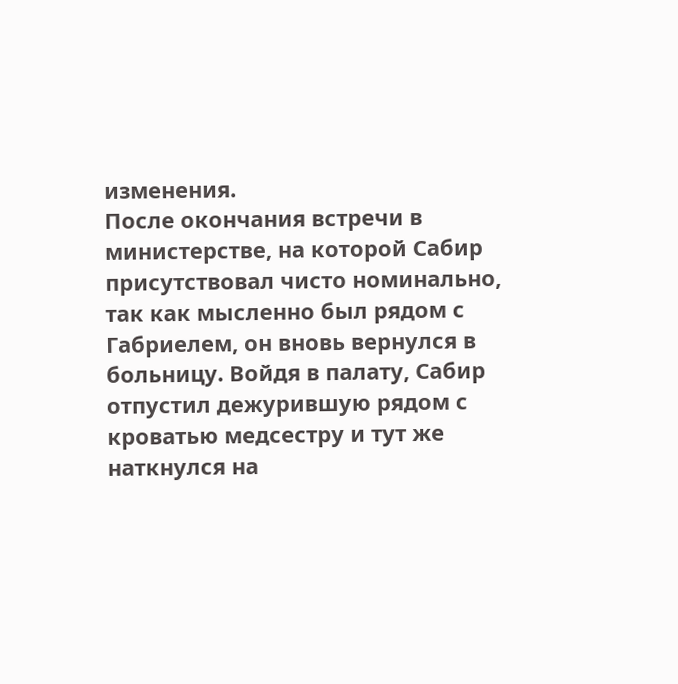изменения.
После окончания встречи в министерстве, на которой Сабир присутствовал чисто номинально, так как мысленно был рядом с Габриелем, он вновь вернулся в больницу. Войдя в палату, Сабир отпустил дежурившую рядом с кроватью медсестру и тут же наткнулся на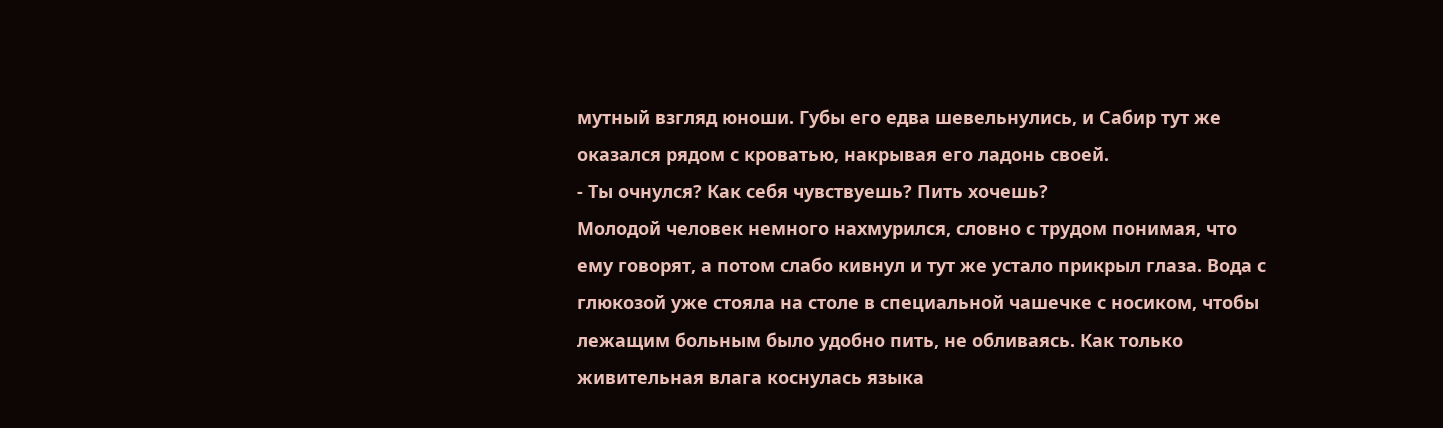мутный взгляд юноши. Губы его едва шевельнулись, и Сабир тут же оказался рядом с кроватью, накрывая его ладонь своей.
- Ты очнулся? Как себя чувствуешь? Пить хочешь?
Молодой человек немного нахмурился, словно с трудом понимая, что ему говорят, а потом слабо кивнул и тут же устало прикрыл глаза. Вода с глюкозой уже стояла на столе в специальной чашечке с носиком, чтобы лежащим больным было удобно пить, не обливаясь. Как только живительная влага коснулась языка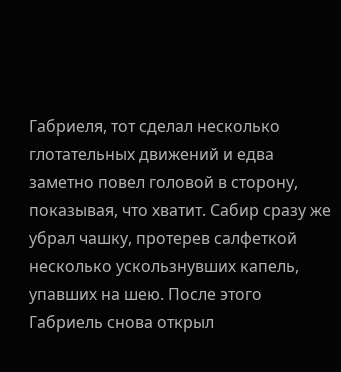Габриеля, тот сделал несколько глотательных движений и едва заметно повел головой в сторону, показывая, что хватит. Сабир сразу же убрал чашку, протерев салфеткой несколько ускользнувших капель, упавших на шею. После этого Габриель снова открыл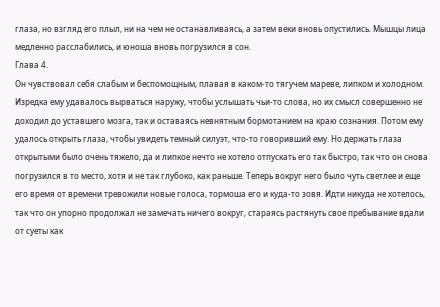глаза, но взгляд его плыл, ни на чем не останавливаясь, а затем веки вновь опустились. Мышцы лица медленно расслабились, и юноша вновь погрузился в сон.
Глава 4.
Он чувствовал себя слабым и беспомощным, плавая в каком-то тягучем мареве, липком и холодном. Изредка ему удавалось вырваться наружу, чтобы услышать чьи-то слова, но их смысл совершенно не доходил до уставшего мозга, так и оставаясь невнятным бормотанием на краю сознания. Потом ему удалось открыть глаза, чтобы увидеть темный силуэт, что-то говоривший ему. Но держать глаза открытыми было очень тяжело, да и липкое нечто не хотело отпускать его так быстро, так что он снова погрузился в то место, хотя и не так глубоко, как раньше. Теперь вокруг него было чуть светлее и еще его время от времени тревожили новые голоса, тормоша его и куда-то зовя. Идти никуда не хотелось, так что он упорно продолжал не замечать ничего вокруг, стараясь растянуть свое пребывание вдали от суеты как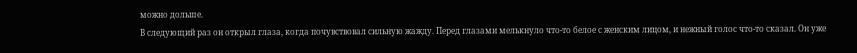можно дольше.
В следующий раз он открыл глаза, когда почувствовал сильную жажду. Перед глазами мелькнуло что-то белое с женским лицом, и нежный голос что-то сказал. Он уже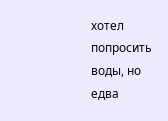хотел попросить воды, но едва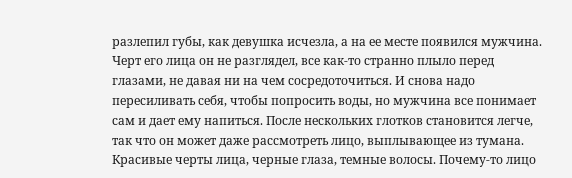разлепил губы, как девушка исчезла, а на ее месте появился мужчина. Черт его лица он не разглядел, все как-то странно плыло перед глазами, не давая ни на чем сосредоточиться. И снова надо пересиливать себя, чтобы попросить воды, но мужчина все понимает сам и дает ему напиться. После нескольких глотков становится легче, так что он может даже рассмотреть лицо, выплывающее из тумана. Красивые черты лица, черные глаза, темные волосы. Почему-то лицо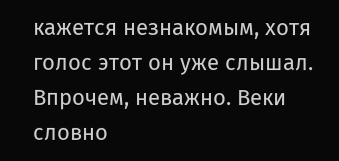кажется незнакомым, хотя голос этот он уже слышал. Впрочем, неважно. Веки словно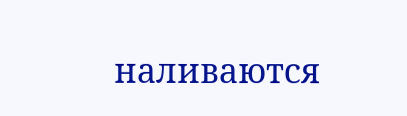наливаются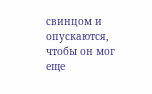свинцом и опускаются, чтобы он мог еще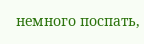немного поспать,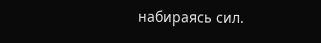набираясь сил.